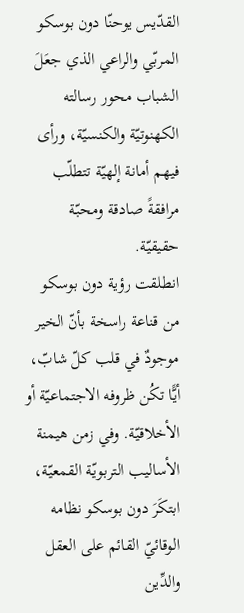القدّيس يوحنّا دون بوسكو المربّي والراعي الذي جعَلَ الشباب محور رسالته الكهنوتيّة والكنسيّة، ورأى فيهم أمانة إلهيّة تتطلّب مرافقةً صادقة ومحبّة حقيقيّة.
انطلقت رؤية دون بوسكو من قناعة راسخة بأنّ الخير موجودٌ في قلب كلّ شابّ، أيًّا تكُن ظروفه الاجتماعيّة أو الأخلاقيّة. وفي زمن هيمنة الأساليب التربويّة القمعيّة، ابتكَرَ دون بوسكو نظامه الوقائيّ القائم على العقل والدِّين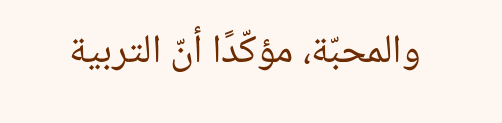والمحبّة، مؤكّدًا أنّ التربية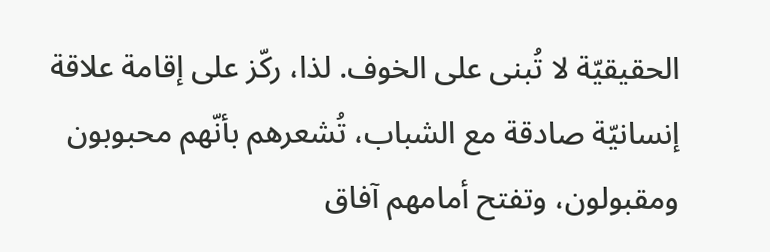الحقيقيّة لا تُبنى على الخوف. لذا، ركّز على إقامة علاقة إنسانيّة صادقة مع الشباب، تُشعرهم بأنّهم محبوبون ومقبولون، وتفتح أمامهم آفاق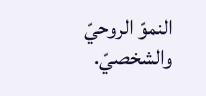النموّ الروحيّ والشخصيّ.